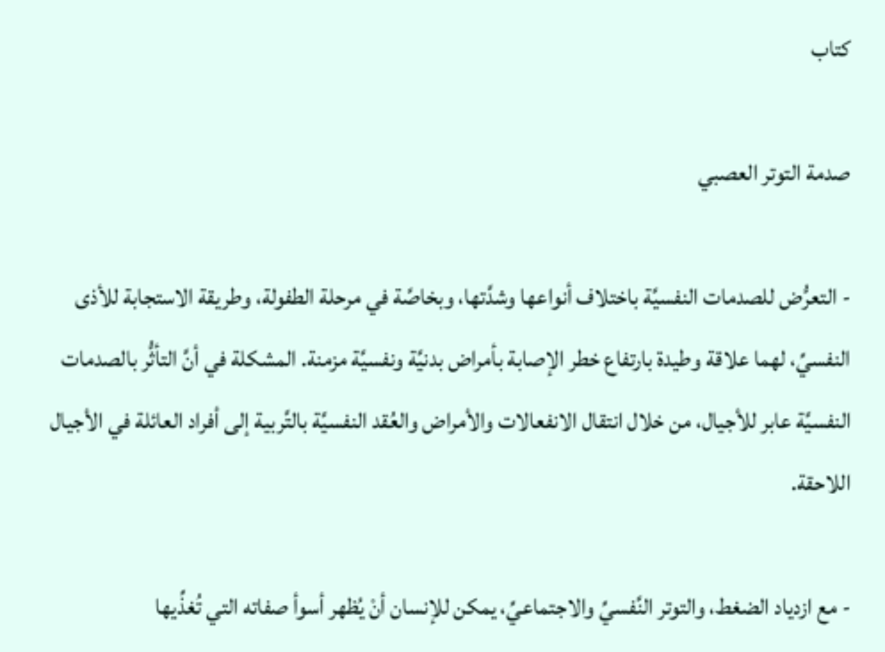كتاب

صدمة التوتر العصبي

- التعرُّض للصدمات النفسيَّة باختلاف أنواعها وشدَّتها، وبخاصَّة في مرحلة الطفولة، وطريقة الاستجابة للأذى النفسيِّ، لهما علاقة وطيدة بارتفاع خطر الإصابة بأمراض بدنيَّة ونفسيَّة مزمنة. المشكلة في أنَّ التأثُّر بالصدمات النفسيَّة عابر للأجيال، من خلال انتقال الانفعالات والأمراض والعُقد النفسيَّة بالتَّربية إلى أفراد العائلة في الأجيال اللاحقة.

- مع ازدياد الضغط، والتوتر النَّفسيِّ والاجتماعيِّ، يمكن للإنسان أنْ يُظهر أسوأ صفاته التي تُغذِّيها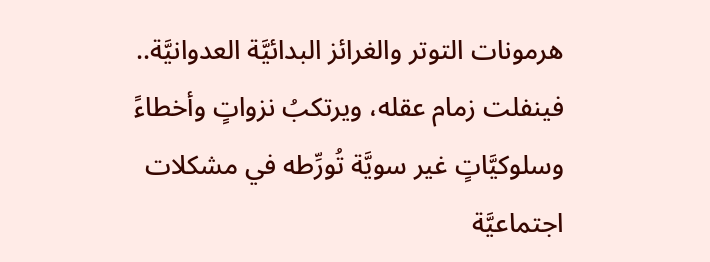هرمونات التوتر والغرائز البدائيَّة العدوانيَّة.. فينفلت زمام عقله، ويرتكبُ نزواتٍ وأخطاءً وسلوكيَّاتٍ غير سويَّة تُورِّطه في مشكلات اجتماعيَّة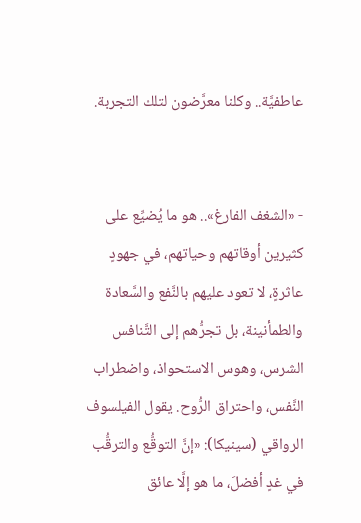عاطفيَّة.. وكلنا معرَّضون لتلك التجربة.


- «الشغف الفارغ».. هو ما يُضيِّع على كثيرين أوقاتهم وحياتهم، في جهودٍ عاثرةٍ، لا تعود عليهم بالنَّفع والسَّعادة والطمأنينة، بل تجرُّهم إلى التَّنافس الشرس، وهوس الاستحواذ، واضطراب النَّفس، واحتراق الرُّوح. يقول الفيلسوف الرواقي (سينيكا): «إنَّ التوقُّع والترقُّب في غدٍ أفضلَ، ما هو إلَّا عائق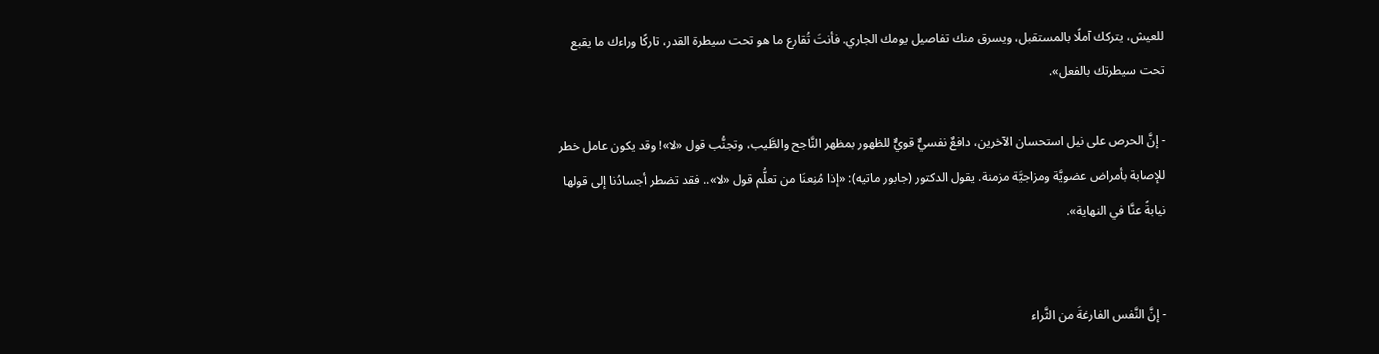للعيش، يتركك آملًا بالمستقبل، ويسرق منك تفاصيل يومك الجاري. فأنتَ تُقارع ما هو تحت سيطرة القدر، تاركًا وراءك ما يقبع تحت سيطرتك بالفعل».

- إنَّ الحرص على نيل استحسان الآخرين، دافعٌ نفسيٌّ قويٌّ للظهور بمظهر النَّاجح والطَّيب، وتجنُّب قول «لا»! وقد يكون عامل خطر للإصابة بأمراض عضويَّة ومزاجيَّة مزمنة. يقول الدكتور (جابور ماتيه): «إذا مُنِعنَا من تعلُّم قول «لا».. فقد تضطر أجسادُنا إلى قولها نيابةً عنَّا في النهاية».


- إنَّ النَّفس الفارغةَ من الثَّراء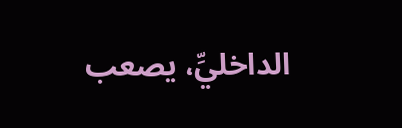الداخليِّ، يصعب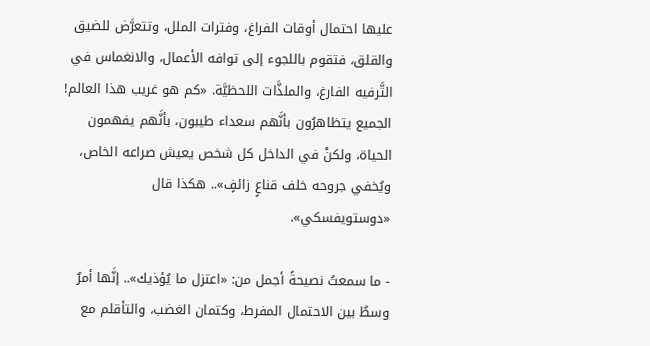عليها احتمال أوقات الفراغ، وفترات الملل، وتتعرَّض للضيق والقلق، فتقوم باللجوء إلى توافه الأعمال، والانغماس في التَّرفيه الفارغ، والملذَّات اللحظيَّة. «كم هو غريب هذا العالم! الجميع يتظاهرُون بأنَّهم سعداء طيبون، بأنَّهم يفهمون الحياة، ولكنْ في الداخل كل شخص يعيش صراعه الخاص، ويُخفي جروحه خلف قناعٍ زائفٍ».. هكذا قال «دوستويفسكي».

- ما سمعتُ نصيحةً أجمل من: «اعتزل ما يُؤذيك».. إنَّها أمرٌ وسطٌ بين الاحتمال المفرط، وكتمان الغضب، والتأقلم مع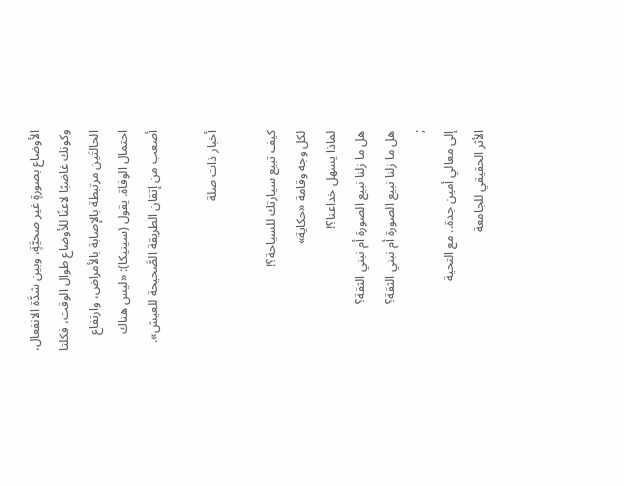الأوضاع بصورةٍ غير صحيَّةٍ، وبين شدَّة الانفعال، وكونك غاضبًا لاعنًا للأوضاع طوال الوقت، فكلتا الحالتَين مرتبطة بالإصابة بالأمراض، وارتفاع احتمال الوفاة. يقول (سينيكا): «ليس هناك أصعب من إتقان الطريقة الصَّحيحة للعيش».

أخبار ذات صلة

كيف تبيع سيارتك للسياحة؟!
لكل وجه وقامة «حكاية»
لماذا يسهل خداعنا؟!
هل ما زلنا نبيع الصورة أم نبني الثقة؟
هل ما زلنا نبيع الصورة أم نبني الثقة؟
;
إلى معالي أمين جدة.. مع التحية
الأثر الحقيقي للجامعة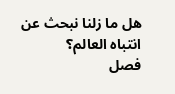هل ما زلنا نبحث عن انتباه العالم؟
فصل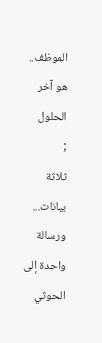الموظف.. هو آخر الحلول
;
ثلاثة بيانات... ورسالة واحدة إلى الحوثي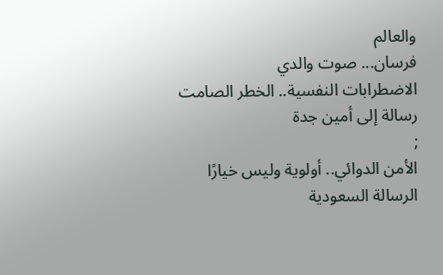والعالم
فرسان... صوت والدي
الاضطرابات النفسية.. الخطر الصامت
رسالة إلى أمين جدة
;
الأمن الدوائي.. أولوية وليس خيارًا
الرسالة السعودية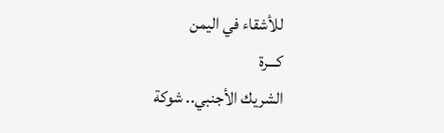للأشقاء في اليمن
كـــرة
الشريك الأجنبي.. شوكة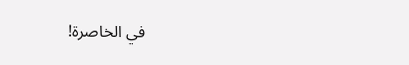في الخاصرة!